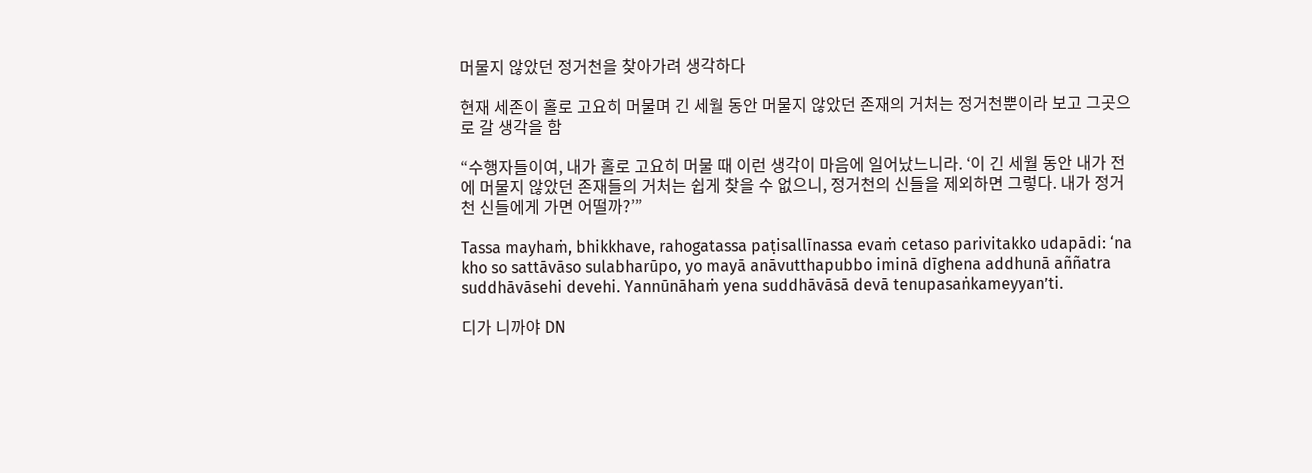머물지 않았던 정거천을 찾아가려 생각하다

현재 세존이 홀로 고요히 머물며 긴 세월 동안 머물지 않았던 존재의 거처는 정거천뿐이라 보고 그곳으로 갈 생각을 함

“수행자들이여, 내가 홀로 고요히 머물 때 이런 생각이 마음에 일어났느니라. ‘이 긴 세월 동안 내가 전에 머물지 않았던 존재들의 거처는 쉽게 찾을 수 없으니, 정거천의 신들을 제외하면 그렇다. 내가 정거천 신들에게 가면 어떨까?’”

Tassa mayhaṁ, bhikkhave, rahogatassa paṭisallīnassa evaṁ cetaso parivitakko udapādi: ‘na kho so sattāvāso sulabharūpo, yo mayā anāvutthapubbo iminā dīghena addhunā aññatra suddhāvāsehi devehi. Yannūnāhaṁ yena suddhāvāsā devā tenupasaṅkameyyan’ti.

디가 니까야 DN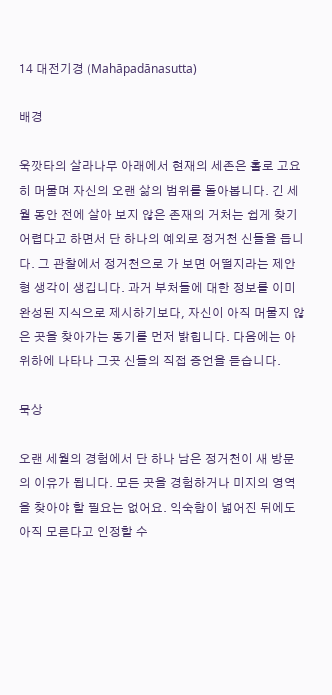14 대전기경 (Mahāpadānasutta)

배경

욱깟타의 살라나무 아래에서 현재의 세존은 홀로 고요히 머물며 자신의 오랜 삶의 범위를 돌아봅니다. 긴 세월 동안 전에 살아 보지 않은 존재의 거처는 쉽게 찾기 어렵다고 하면서 단 하나의 예외로 정거천 신들을 듭니다. 그 관찰에서 정거천으로 가 보면 어떨지라는 제안형 생각이 생깁니다. 과거 부처들에 대한 정보를 이미 완성된 지식으로 제시하기보다, 자신이 아직 머물지 않은 곳을 찾아가는 동기를 먼저 밝힙니다. 다음에는 아위하에 나타나 그곳 신들의 직접 증언을 듣습니다.

묵상

오랜 세월의 경험에서 단 하나 남은 정거천이 새 방문의 이유가 됩니다. 모든 곳을 경험하거나 미지의 영역을 찾아야 할 필요는 없어요. 익숙함이 넓어진 뒤에도 아직 모른다고 인정할 수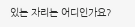있는 자리는 어디인가요?